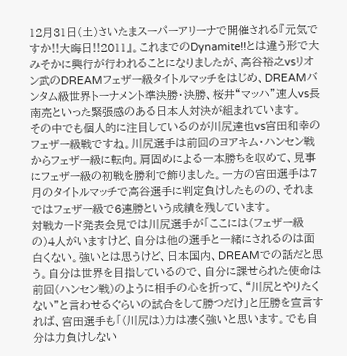12月31日(土)さいたまスーパーアリーナで開催される『元気ですか!!大晦日!!2011』。これまでのDynamite!!とは違う形で大みそかに興行が行われることになりましたが、高谷裕之vsリオン武のDREAMフェザー級タイトルマッチをはじめ、DREAMバンタム級世界トーナメント準決勝・決勝、桜井“マッハ”速人vs長南亮といった緊張感のある日本人対決が組まれています。
その中でも個人的に注目しているのが川尻達也vs宮田和幸のフェザー級戦ですね。川尻選手は前回のヨアキム・ハンセン戦からフェザー級に転向。肩固めによる一本勝ちを収めて、見事にフェザー級の初戦を勝利で飾りました。一方の宮田選手は7月のタイトルマッチで高谷選手に判定負けしたものの、それまではフェザー級で6連勝という成績を残しています。
対戦カード発表会見では川尻選手が「ここには(フェザー級の)4人がいますけど、自分は他の選手と一緒にされるのは面白くない。強いとは思うけど、日本国内、DREAMでの話だと思う。自分は世界を目指しているので、自分に課せられた使命は前回(ハンセン戦)のように相手の心を折って、“川尻とやりたくない”と言わせるぐらいの試合をして勝つだけ」と圧勝を宣言すれば、宮田選手も「(川尻は)力は凄く強いと思います。でも自分は力負けしない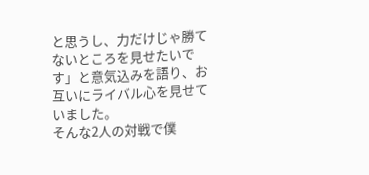と思うし、力だけじゃ勝てないところを見せたいです」と意気込みを語り、お互いにライバル心を見せていました。
そんな2人の対戦で僕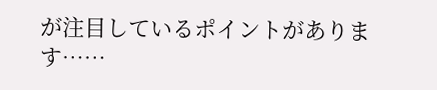が注目しているポイントがあります……